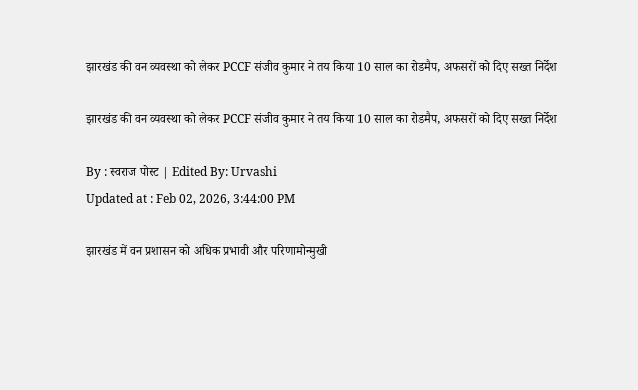झारखंड की वन व्यवस्था को लेकर PCCF संजीव कुमार ने तय किया 10 साल का रोडमैप, अफसरों को दिए सख्त निर्देश

झारखंड की वन व्यवस्था को लेकर PCCF संजीव कुमार ने तय किया 10 साल का रोडमैप, अफसरों को दिए सख्त निर्देश

By : स्वराज पोस्ट | Edited By: Urvashi
Updated at : Feb 02, 2026, 3:44:00 PM

झारखंड में वन प्रशासन को अधिक प्रभावी और परिणामोन्मुखी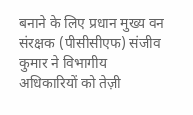बनाने के लिए प्रधान मुख्य वन संरक्षक (पीसीसीएफ) संजीव कुमार ने विभागीय अधिकारियों को तेज़ी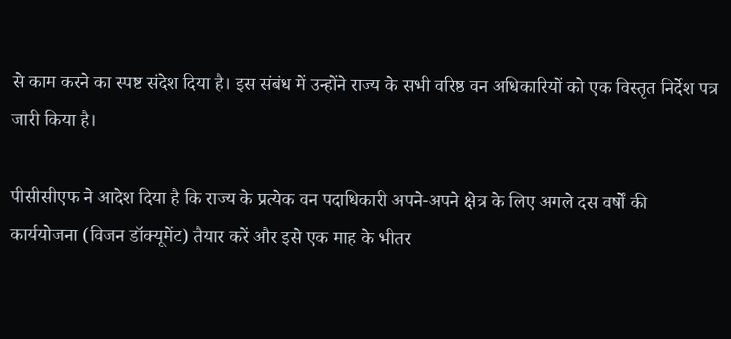से काम करने का स्पष्ट संदेश दिया है। इस संबंध में उन्होंने राज्य के सभी वरिष्ठ वन अधिकारियों को एक विस्तृत निर्देश पत्र जारी किया है।

पीसीसीएफ ने आदेश दिया है कि राज्य के प्रत्येक वन पदाधिकारी अपने-अपने क्षेत्र के लिए अगले दस वर्षों की कार्ययोजना (विजन डॉक्यूमेंट) तैयार करें और इसे एक माह के भीतर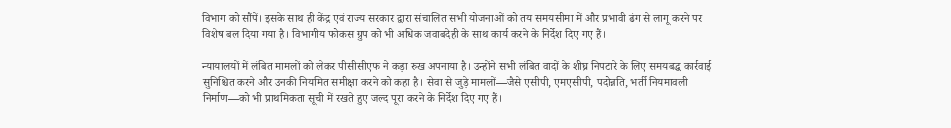विभाग को सौंपें। इसके साथ ही केंद्र एवं राज्य सरकार द्वारा संचालित सभी योजनाओं को तय समयसीमा में और प्रभावी ढंग से लागू करने पर विशेष बल दिया गया है। विभागीय फोकस ग्रुप को भी अधिक जवाबदेही के साथ कार्य करने के निर्देश दिए गए हैं।

न्यायालयों में लंबित मामलों को लेकर पीसीसीएफ ने कड़ा रुख अपनाया है। उन्होंने सभी लंबित वादों के शीघ्र निपटारे के लिए समयबद्ध कार्रवाई सुनिश्चित करने और उनकी नियमित समीक्षा करने को कहा है। सेवा से जुड़े मामलों—जैसे एसीपी, एमएसीपी, पदोन्नति, भर्ती नियमावली निर्माण—को भी प्राथमिकता सूची में रखते हुए जल्द पूरा करने के निर्देश दिए गए हैं।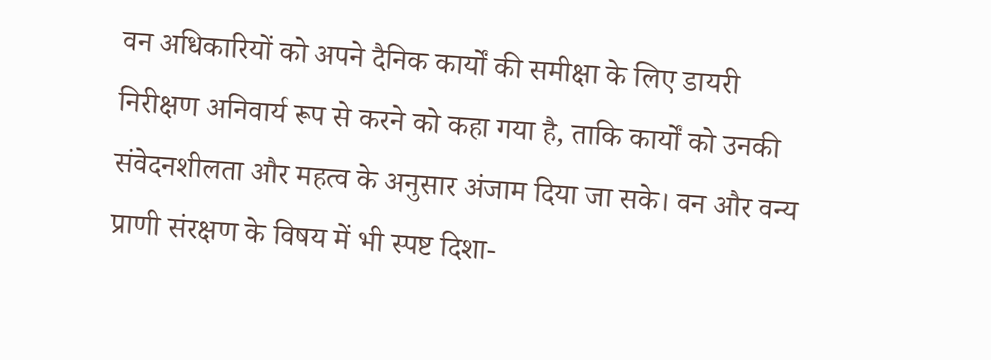वन अधिकारियों को अपने दैनिक कार्यों की समीक्षा के लिए डायरी निरीक्षण अनिवार्य रूप से करने को कहा गया है, ताकि कार्यों को उनकी संवेदनशीलता और महत्व के अनुसार अंजाम दिया जा सके। वन और वन्य प्राणी संरक्षण के विषय में भी स्पष्ट दिशा-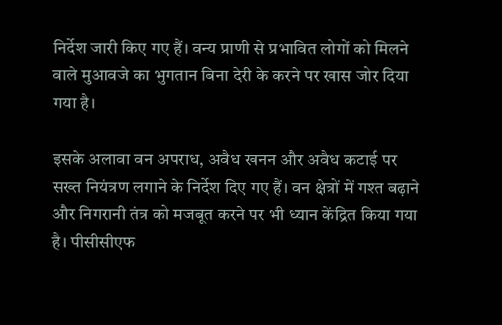निर्देश जारी किए गए हैं। वन्य प्राणी से प्रभावित लोगों को मिलने वाले मुआवजे का भुगतान बिना देरी के करने पर खास जोर दिया गया है।

इसके अलावा वन अपराध, अवैध खनन और अवैध कटाई पर सख्त नियंत्रण लगाने के निर्देश दिए गए हैं। वन क्षेत्रों में गश्त बढ़ाने और निगरानी तंत्र को मजबूत करने पर भी ध्यान केंद्रित किया गया है। पीसीसीएफ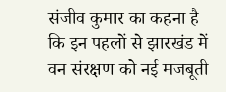संजीव कुमार का कहना है कि इन पहलों से झारखंड में वन संरक्षण को नई मजबूती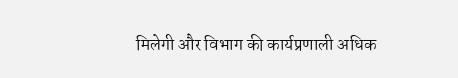मिलेगी और विभाग की कार्यप्रणाली अधिक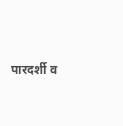पारदर्शी व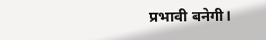प्रभावी बनेगी।